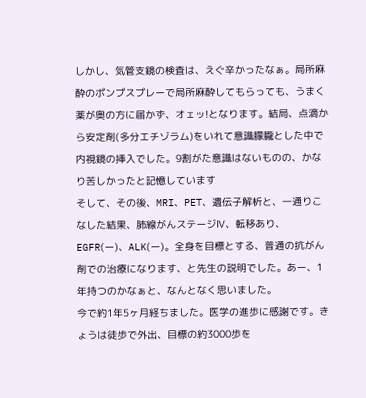しかし、気管支鏡の検査は、えぐ辛かったなぁ。局所麻酔のポンプスプレーで局所麻酔してもらっても、うまく薬が奥の方に届かず、オェッ!となります。結局、点滴から安定剤(多分エチゾラム)をいれて意識朦朧とした中で内視鏡の挿入でした。9割がた意識はないものの、かなり苦しかったと記憶しています
そして、その後、MRI、PET、遺伝子解析と、一通りこなした結果、肺線がんステージⅣ、転移あり、EGFR(ー)、ALK(ー)。全身を目標とする、普通の抗がん剤での治療になります、と先生の説明でした。あー、1年持つのかなぁと、なんとなく思いました。
今で約1年5ヶ月経ちました。医学の進歩に感謝です。きょうは徒歩で外出、目標の約3000歩を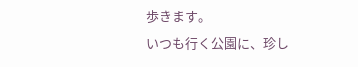歩きます。
いつも行く公園に、珍し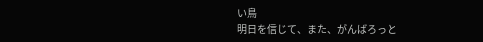い鳥
明日を信じて、また、がんばろっと